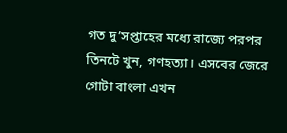গত দু’সপ্তাহের মধ্যে রাজ্যে পরপর তিনটে খুন, গণহত্যা। এসবের জেরে গোটা বাংলা এখন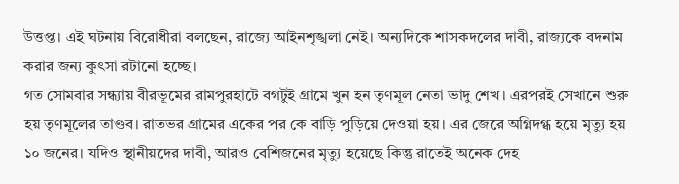উত্তপ্ত। এই ঘটনায় বিরোধীরা বলছেন, রাজ্যে আইনশৃঙ্খলা নেই। অন্যদিকে শাসকদলের দাবী, রাজ্যকে বদনাম করার জন্য কুৎসা রটানো হচ্ছে।
গত সোমবার সন্ধ্যায় বীরভূমের রামপুরহাটে বগটুই গ্রামে খুন হন তৃণমূল নেতা ভাদু শেখ। এরপরই সেখানে শুরু হয় তৃণমূলের তাণ্ডব। রাতভর গ্রামের একের পর কে বাড়ি পুড়িয়ে দেওয়া হয়। এর জেরে অগ্নিদগ্ধ হয়ে মৃত্যু হয় ১০ জনের। যদিও স্থানীয়দের দাবী, আরও বেশিজনের মৃত্যু হয়েছে কিন্তু রাতেই অনেক দেহ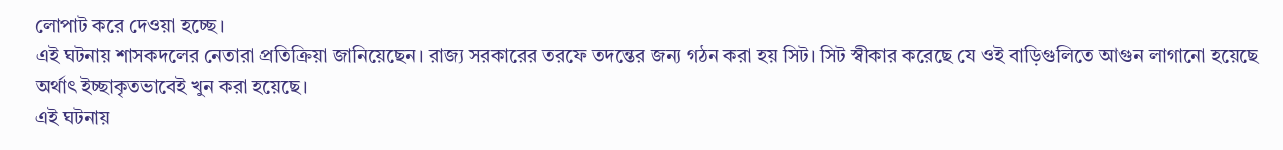লোপাট করে দেওয়া হচ্ছে।
এই ঘটনায় শাসকদলের নেতারা প্রতিক্রিয়া জানিয়েছেন। রাজ্য সরকারের তরফে তদন্তের জন্য গঠন করা হয় সিট। সিট স্বীকার করেছে যে ওই বাড়িগুলিতে আগুন লাগানো হয়েছে অর্থাৎ ইচ্ছাকৃতভাবেই খুন করা হয়েছে।
এই ঘটনায়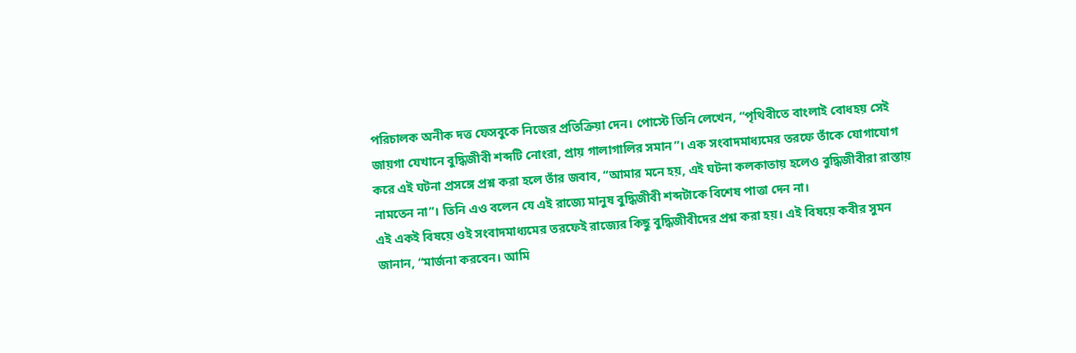পরিচালক অনীক দত্ত ফেসবুকে নিজের প্রতিক্রিয়া দেন। পোস্টে তিনি লেখেন, “পৃথিবীতে বাংলাই বোধহয় সেই জায়গা যেখানে বুদ্ধিজীবী শব্দটি নোংরা, প্রায় গালাগালির সমান”। এক সংবাদমাধ্যমের তরফে তাঁকে যোগাযোগ করে এই ঘটনা প্রসঙ্গে প্রশ্ন করা হলে তাঁর জবাব, “আমার মনে হয়, এই ঘটনা কলকাতায় হলেও বুদ্ধিজীবীরা রাস্তায় নামতেন না”। তিনি এও বলেন যে এই রাজ্যে মানুষ বুদ্ধিজীবী শব্দটাকে বিশেষ পাত্তা দেন না।
এই একই বিষয়ে ওই সংবাদমাধ্যমের তরফেই রাজ্যের কিছু বুদ্ধিজীবীদের প্রশ্ন করা হয়। এই বিষয়ে কবীর সুমন জানান, “মার্জনা করবেন। আমি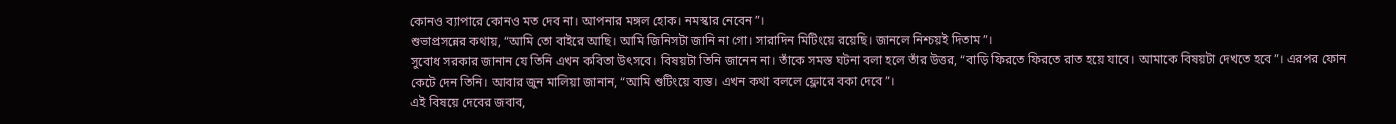কোনও ব্যাপারে কোনও মত দেব না। আপনার মঙ্গল হোক। নমস্কার নেবেন”।
শুভাপ্রসন্নের কথায়, “আমি তো বাইরে আছি। আমি জিনিসটা জানি না গো। সারাদিন মিটিংয়ে রয়েছি। জানলে নিশ্চয়ই দিতাম”।
সুবোধ সরকার জানান যে তিনি এখন কবিতা উৎসবে। বিষয়টা তিনি জানেন না। তাঁকে সমস্ত ঘটনা বলা হলে তাঁর উত্তর, “বাড়ি ফিরতে ফিরতে রাত হয়ে যাবে। আমাকে বিষয়টা দেখতে হবে”। এরপর ফোন কেটে দেন তিনি। আবার জুন মালিয়া জানান, “আমি শুটিংয়ে ব্যস্ত। এখন কথা বললে ফ্লোরে বকা দেবে”।
এই বিষয়ে দেবের জবাব,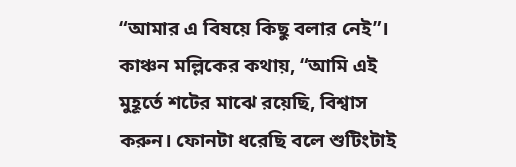“আমার এ বিষয়ে কিছু বলার নেই”। কাঞ্চন মল্লিকের কথায়, “আমি এই মুহূর্তে শটের মাঝে রয়েছি, বিশ্বাস করুন। ফোনটা ধরেছি বলে শুটিংটাই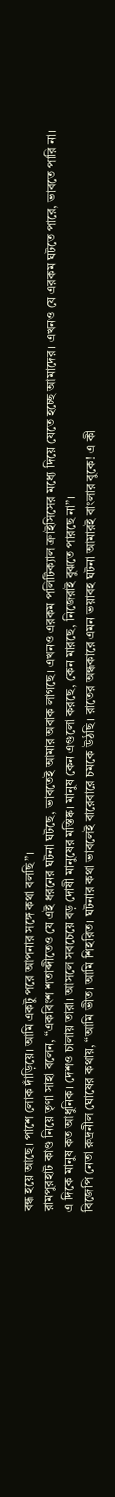বন্ধ হয়ে আছে। পাশে লোক দাঁড়িয়ে। আমি একটু পরে আপনার সঙ্গে কথা বলছি”।
রামপুরহাট কাণ্ড নিয়ে তৃণা সাহা বলেন, “একবিংশ শতাব্দীতেও যে এই ধরনের ঘটনা ঘটছে, ভাবতেই আমার অবাক লাগছে। এখনও এরকম পলিটিক্যাল ক্রাইসিসের মধ্যে দিয়ে যেতে হচ্ছে আমাদের। এখনও যে এরকম ঘটতে পারে, ভাবতে পারি না। এ দিকে মানুষ কত আধুনিক। দেশও চালায় তারা। আসলে সবচেয়ে বড় দোষী মানুষের মস্তিষ্ক। মানুষ কেন এগুলো করছে, কেন মারছে, নিজেরাই বুঝতে পারছে না”।
বিজেপি নেতা রুদ্রনীল ঘোষের কথায়, “আমি ভীত। আমি শিহরিত। ঘটনার কথা ভাবলেই বারেবারে চমকে উঠছি। রাতের অন্ধকারে এমন ভয়াবহ ঘটনা আমারই বাংলার বুকে! এ কী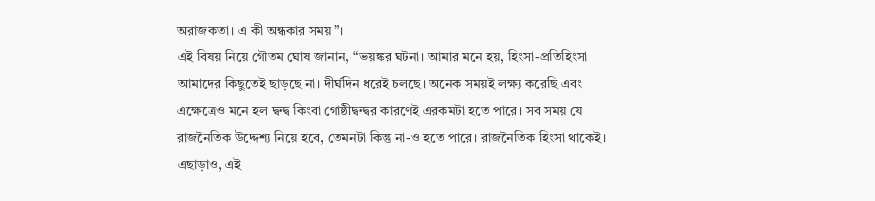অরাজকতা। এ কী অন্ধকার সময়”।
এই বিষয় নিয়ে গৌতম ঘোষ জানান, “ভয়ঙ্কর ঘটনা। আমার মনে হয়, হিংসা-প্রতিহিংসা আমাদের কিছুতেই ছাড়ছে না। দীর্ঘদিন ধরেই চলছে। অনেক সময়ই লক্ষ্য করেছি এবং এক্ষেত্রেও মনে হল দ্বন্দ্ব কিংবা গোষ্ঠীদ্বন্দ্বর কারণেই এরকমটা হতে পারে। সব সময় যে রাজনৈতিক উদ্দেশ্য নিয়ে হবে, তেমনটা কিন্তু না-ও হতে পারে। রাজনৈতিক হিংসা থাকেই। এছাড়াও, এই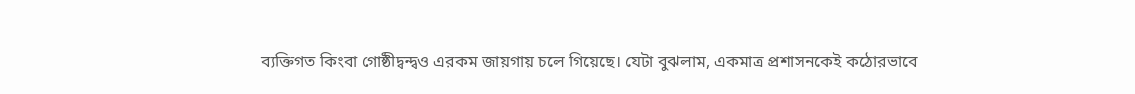ব্যক্তিগত কিংবা গোষ্ঠীদ্বন্দ্বও এরকম জায়গায় চলে গিয়েছে। যেটা বুঝলাম, একমাত্র প্রশাসনকেই কঠোরভাবে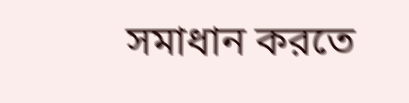সমাধান করতে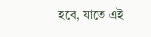হবে, যাতে এই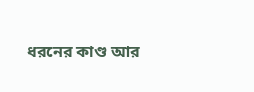ধরনের কাণ্ড আর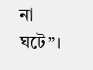না ঘটে”।